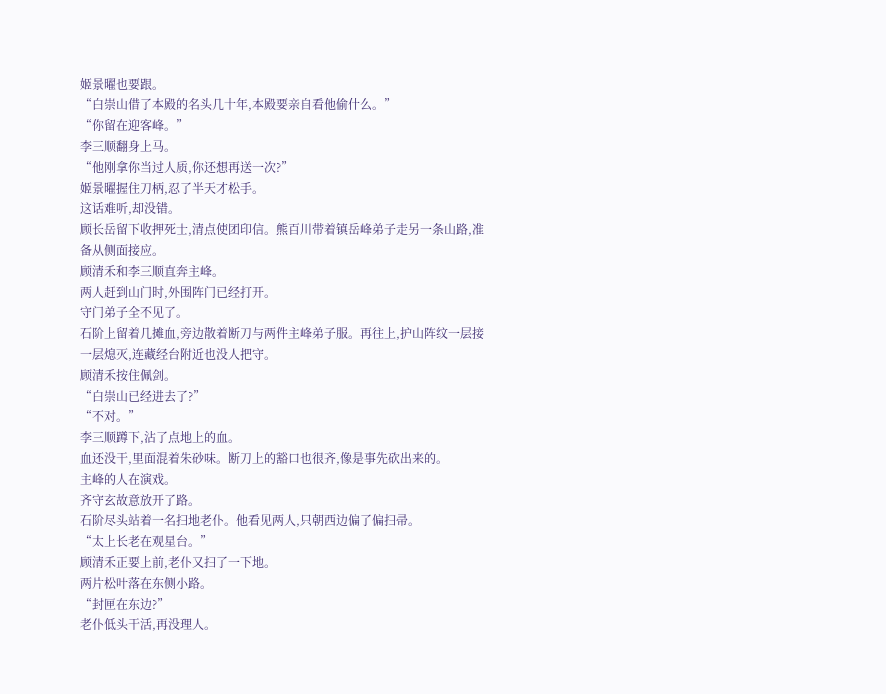姬景曜也要跟。
“白崇山借了本殿的名头几十年,本殿要亲自看他偷什么。”
“你留在迎客峰。”
李三顺翻身上马。
“他刚拿你当过人质,你还想再送一次?”
姬景曜握住刀柄,忍了半天才松手。
这话难听,却没错。
顾长岳留下收押死士,清点使团印信。熊百川带着镇岳峰弟子走另一条山路,准备从侧面接应。
顾清禾和李三顺直奔主峰。
两人赶到山门时,外围阵门已经打开。
守门弟子全不见了。
石阶上留着几摊血,旁边散着断刀与两件主峰弟子服。再往上,护山阵纹一层接一层熄灭,连藏经台附近也没人把守。
顾清禾按住佩剑。
“白崇山已经进去了?”
“不对。”
李三顺蹲下,沾了点地上的血。
血还没干,里面混着朱砂味。断刀上的豁口也很齐,像是事先砍出来的。
主峰的人在演戏。
齐守玄故意放开了路。
石阶尽头站着一名扫地老仆。他看见两人,只朝西边偏了偏扫帚。
“太上长老在观星台。”
顾清禾正要上前,老仆又扫了一下地。
两片松叶落在东侧小路。
“封匣在东边?”
老仆低头干活,再没理人。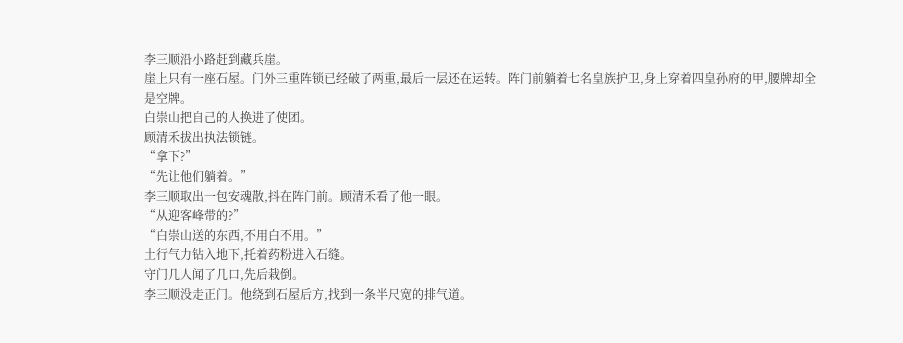李三顺沿小路赶到藏兵崖。
崖上只有一座石屋。门外三重阵锁已经破了两重,最后一层还在运转。阵门前躺着七名皇族护卫,身上穿着四皇孙府的甲,腰牌却全是空牌。
白崇山把自己的人换进了使团。
顾清禾拔出执法锁链。
“拿下?”
“先让他们躺着。”
李三顺取出一包安魂散,抖在阵门前。顾清禾看了他一眼。
“从迎客峰带的?”
“白崇山送的东西,不用白不用。”
土行气力钻入地下,托着药粉进入石缝。
守门几人闻了几口,先后栽倒。
李三顺没走正门。他绕到石屋后方,找到一条半尺宽的排气道。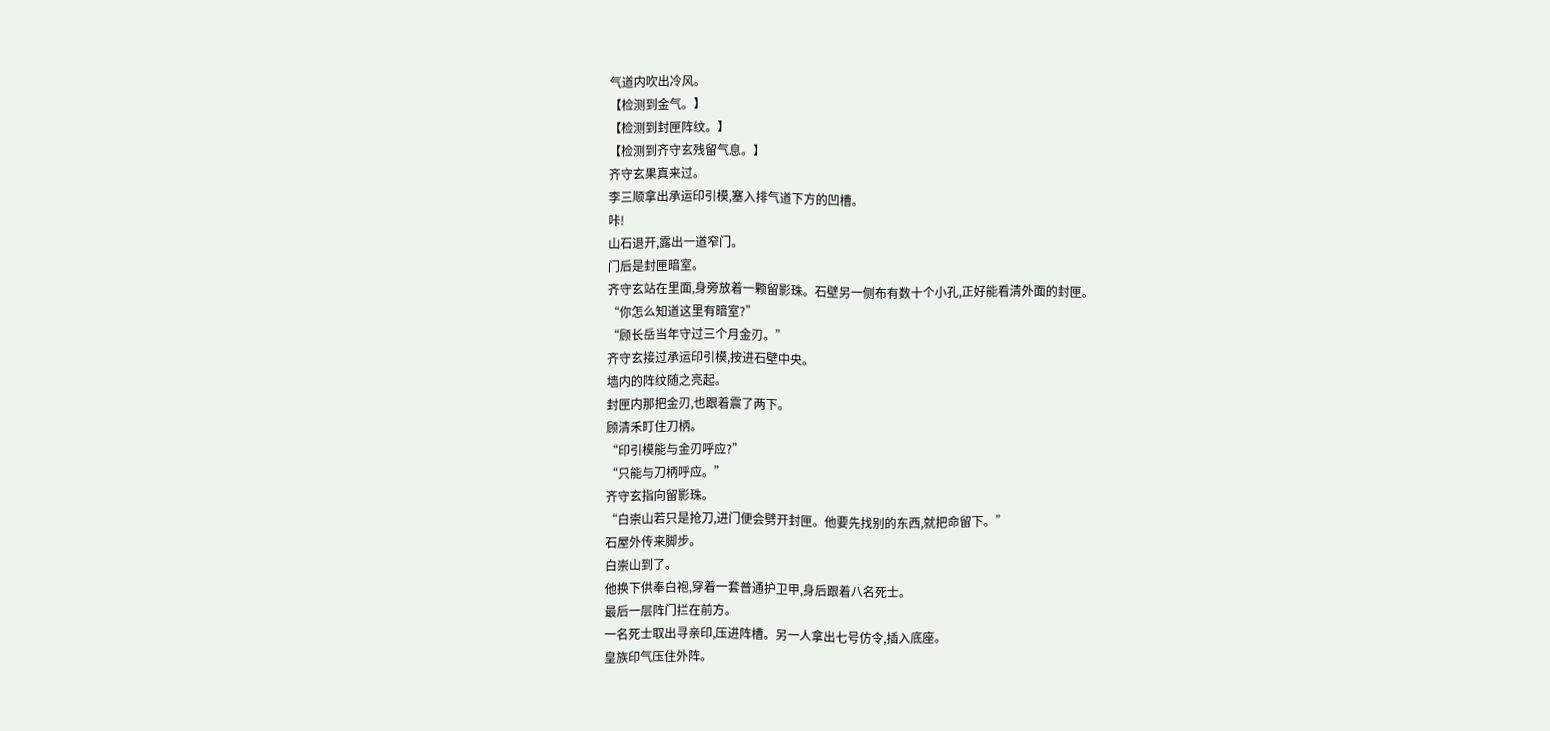气道内吹出冷风。
【检测到金气。】
【检测到封匣阵纹。】
【检测到齐守玄残留气息。】
齐守玄果真来过。
李三顺拿出承运印引模,塞入排气道下方的凹槽。
咔!
山石退开,露出一道窄门。
门后是封匣暗室。
齐守玄站在里面,身旁放着一颗留影珠。石壁另一侧布有数十个小孔,正好能看清外面的封匣。
“你怎么知道这里有暗室?”
“顾长岳当年守过三个月金刃。”
齐守玄接过承运印引模,按进石壁中央。
墙内的阵纹随之亮起。
封匣内那把金刃,也跟着震了两下。
顾清禾盯住刀柄。
“印引模能与金刃呼应?”
“只能与刀柄呼应。”
齐守玄指向留影珠。
“白崇山若只是抢刀,进门便会劈开封匣。他要先找别的东西,就把命留下。”
石屋外传来脚步。
白崇山到了。
他换下供奉白袍,穿着一套普通护卫甲,身后跟着八名死士。
最后一层阵门拦在前方。
一名死士取出寻亲印,压进阵槽。另一人拿出七号仿令,插入底座。
皇族印气压住外阵。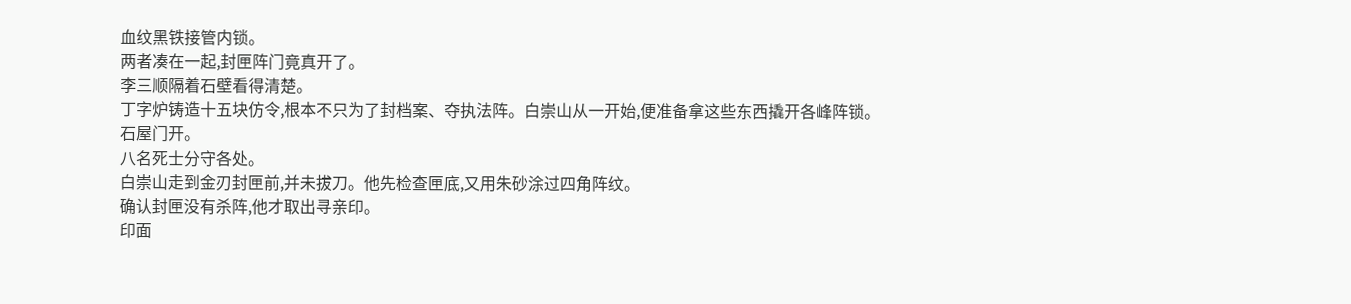血纹黑铁接管内锁。
两者凑在一起,封匣阵门竟真开了。
李三顺隔着石壁看得清楚。
丁字炉铸造十五块仿令,根本不只为了封档案、夺执法阵。白崇山从一开始,便准备拿这些东西撬开各峰阵锁。
石屋门开。
八名死士分守各处。
白崇山走到金刃封匣前,并未拔刀。他先检查匣底,又用朱砂涂过四角阵纹。
确认封匣没有杀阵,他才取出寻亲印。
印面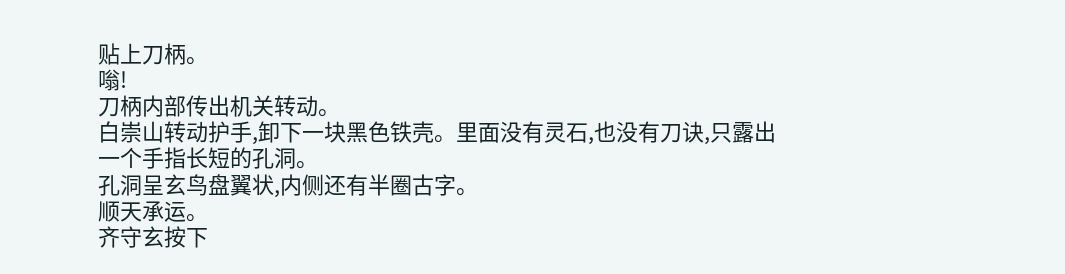贴上刀柄。
嗡!
刀柄内部传出机关转动。
白崇山转动护手,卸下一块黑色铁壳。里面没有灵石,也没有刀诀,只露出一个手指长短的孔洞。
孔洞呈玄鸟盘翼状,内侧还有半圈古字。
顺天承运。
齐守玄按下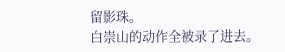留影珠。
白崇山的动作全被录了进去。